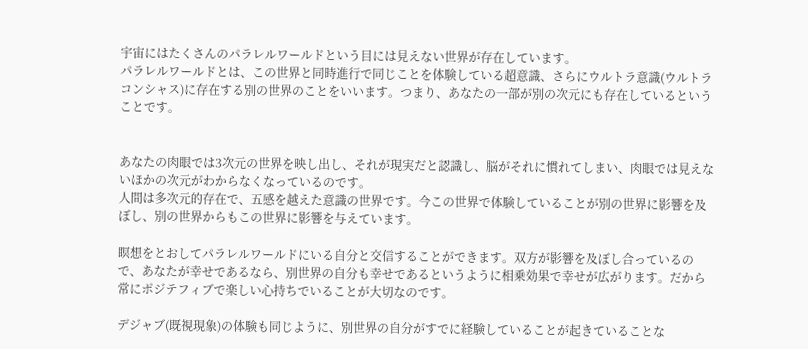宇宙にはたくさんのパラレルワールドという目には見えない世界が存在しています。
パラレルワールドとは、この世界と同時進行で同じことを体験している超意識、さらにウルトラ意識(ウルトラコンシャス)に存在する別の世界のことをいいます。つまり、あなたの一部が別の次元にも存在しているということです。


あなたの肉眼では3次元の世界を映し出し、それが現実だと認識し、脳がそれに慣れてしまい、肉眼では見えないほかの次元がわからなくなっているのです。
人間は多次元的存在で、五感を越えた意識の世界です。今この世界で体験していることが別の世界に影響を及ぼし、別の世界からもこの世界に影響を与えています。

瞑想をとおしてパラレルワールドにいる自分と交信することができます。双方が影響を及ぼし合っているので、あなたが幸せであるなら、別世界の自分も幸せであるというように相乗効果で幸せが広がります。だから常にポジテフィブで楽しい心持ちでいることが大切なのです。

デジャブ(既視現象)の体験も同じように、別世界の自分がすでに経験していることが起きていることな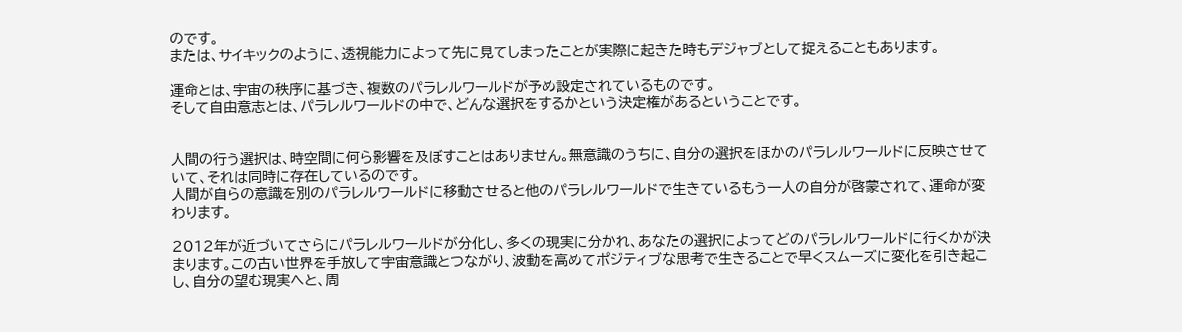のです。
または、サイキックのように、透視能力によって先に見てしまったことが実際に起きた時もデジャブとして捉えることもあります。

運命とは、宇宙の秩序に基づき、複数のパラレルワールドが予め設定されているものです。
そして自由意志とは、パラレルワールドの中で、どんな選択をするかという決定権があるということです。


人間の行う選択は、時空間に何ら影響を及ぼすことはありません。無意識のうちに、自分の選択をほかのパラレルワールドに反映させていて、それは同時に存在しているのです。
人間が自らの意識を別のパラレルワールドに移動させると他のパラレルワールドで生きているもう一人の自分が啓蒙されて、運命が変わります。

2012年が近づいてさらにパラレルワールドが分化し、多くの現実に分かれ、あなたの選択によってどのパラレルワールドに行くかが決まります。この古い世界を手放して宇宙意識とつながり、波動を高めてポジティブな思考で生きることで早くスムーズに変化を引き起こし、自分の望む現実へと、周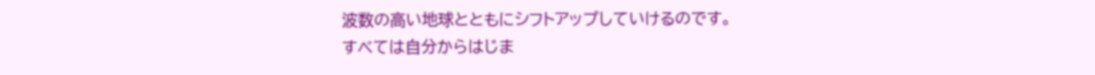波数の高い地球とともにシフトアップしていけるのです。
すべては自分からはじま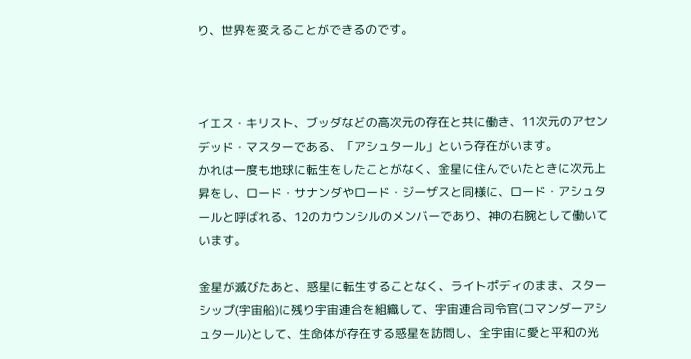り、世界を変えることができるのです。



イエス・キリスト、ブッダなどの高次元の存在と共に働き、11次元のアセンデッド・マスターである、「アシュタール」という存在がいます。
かれは一度も地球に転生をしたことがなく、金星に住んでいたときに次元上昇をし、ロード・サナンダやロード・ジーザスと同様に、ロード・アシュタールと呼ばれる、12のカウンシルのメンバーであり、神の右腕として働いています。

金星が滅びたあと、惑星に転生することなく、ライトポディのまま、スターシップ(宇宙船)に残り宇宙連合を組織して、宇宙連合司令官(コマンダーアシュタール)として、生命体が存在する惑星を訪問し、全宇宙に愛と平和の光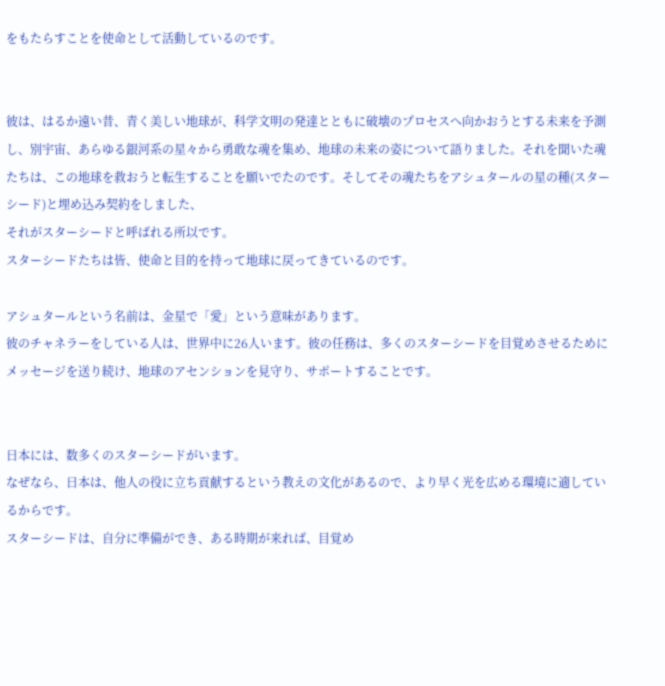をもたらすことを使命として活動しているのです。


彼は、はるか遠い昔、青く美しい地球が、科学文明の発達とともに破壊のプロセスへ向かおうとする未来を予測し、別宇宙、あらゆる銀河系の星々から勇敢な魂を集め、地球の未来の姿について語りました。それを聞いた魂たちは、この地球を救おうと転生することを願いでたのです。そしてその魂たちをアシュタールの星の種(スターシード)と埋め込み契約をしました、
それがスターシードと呼ばれる所以です。
スターシードたちは皆、使命と目的を持って地球に戻ってきているのです。

アシュタールという名前は、金星で「愛」という意味があります。
彼のチャネラーをしている人は、世界中に26人います。彼の任務は、多くのスターシードを目覚めさせるためにメッセージを送り続け、地球のアセンションを見守り、サポートすることです。


日本には、数多くのスターシードがいます。
なぜなら、日本は、他人の役に立ち貢献するという教えの文化があるので、より早く光を広める環境に適しているからです。
スターシードは、自分に準備ができ、ある時期が来れば、目覚め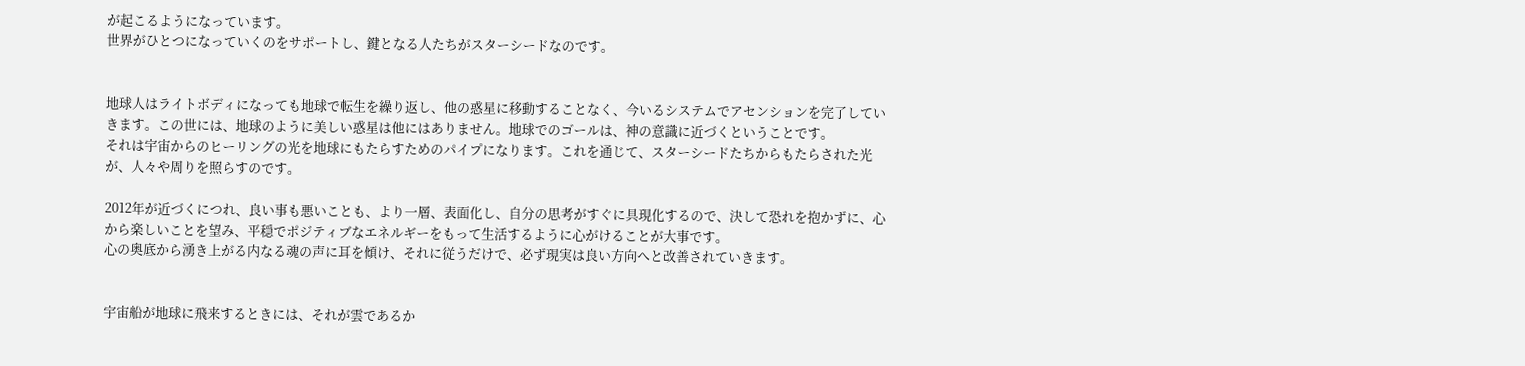が起こるようになっています。
世界がひとつになっていくのをサポートし、鍵となる人たちがスターシードなのです。


地球人はライトボディになっても地球で転生を繰り返し、他の惑星に移動することなく、今いるシステムでアセンションを完了していきます。この世には、地球のように美しい惑星は他にはありません。地球でのゴールは、神の意識に近づくということです。
それは宇宙からのヒーリングの光を地球にもたらすためのパイプになります。これを通じて、スターシードたちからもたらされた光が、人々や周りを照らすのです。

2012年が近づくにつれ、良い事も悪いことも、より一層、表面化し、自分の思考がすぐに具現化するので、決して恐れを抱かずに、心から楽しいことを望み、平穏でポジティブなエネルギーをもって生活するように心がけることが大事です。
心の奥底から湧き上がる内なる魂の声に耳を傾け、それに従うだけで、必ず現実は良い方向へと改善されていきます。


宇宙船が地球に飛来するときには、それが雲であるか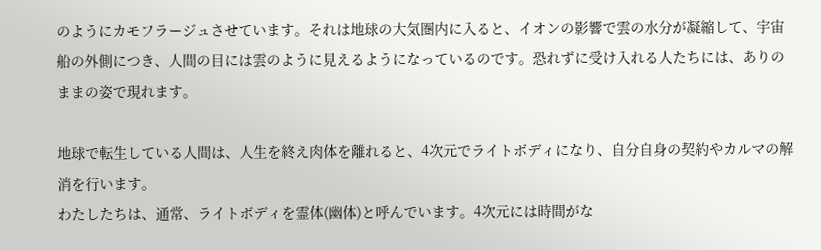のようにカモフラージュさせています。それは地球の大気圏内に入ると、イオンの影響で雲の水分が凝縮して、宇宙船の外側につき、人間の目には雲のように見えるようになっているのです。恐れずに受け入れる人たちには、ありのままの姿で現れます。

地球で転生している人間は、人生を終え肉体を離れると、4次元でライトボディになり、自分自身の契約やカルマの解消を行います。
わたしたちは、通常、ライトボディを霊体(幽体)と呼んでいます。4次元には時間がな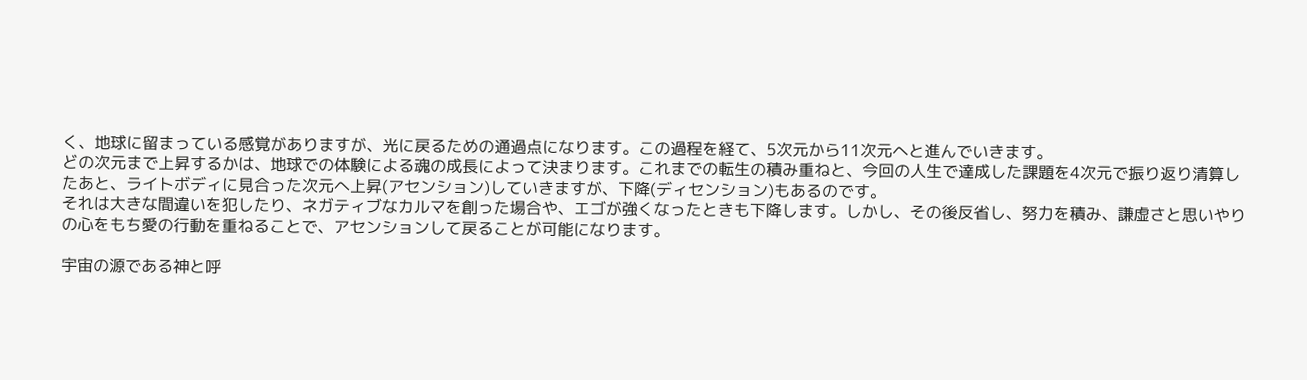く、地球に留まっている感覚がありますが、光に戻るための通過点になります。この過程を経て、5次元から11次元へと進んでいきます。
どの次元まで上昇するかは、地球での体験による魂の成長によって決まります。これまでの転生の積み重ねと、今回の人生で達成した課題を4次元で振り返り清算したあと、ライトボディに見合った次元へ上昇(アセンション)していきますが、下降(ディセンション)もあるのです。
それは大きな間違いを犯したり、ネガティブなカルマを創った場合や、エゴが強くなったときも下降します。しかし、その後反省し、努力を積み、謙虚さと思いやりの心をもち愛の行動を重ねることで、アセンションして戻ることが可能になります。

宇宙の源である神と呼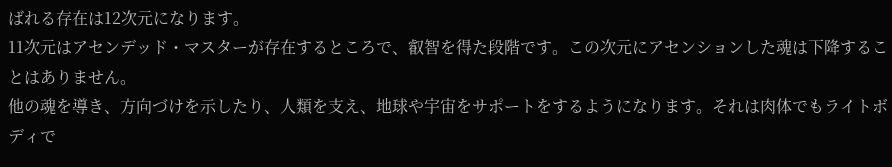ばれる存在は12次元になります。
11次元はアセンデッド・マスターが存在するところで、叡智を得た段階です。この次元にアセンションした魂は下降することはありません。
他の魂を導き、方向づけを示したり、人類を支え、地球や宇宙をサポートをするようになります。それは肉体でもライトボディで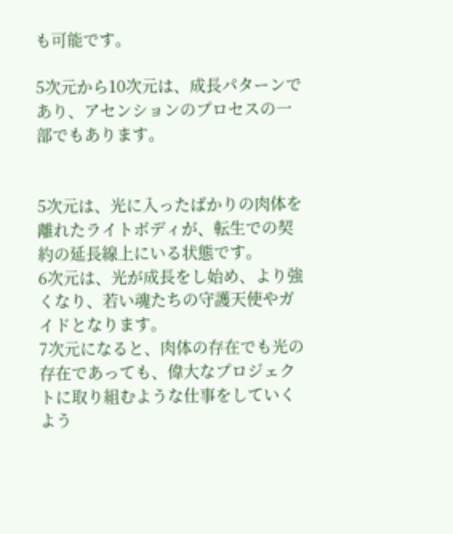も可能です。

5次元から10次元は、成長パターンであり、アセンションのプロセスの一部でもあります。


5次元は、光に入ったばかりの肉体を離れたライトボディが、転生での契約の延長線上にいる状態です。
6次元は、光が成長をし始め、より強くなり、若い魂たちの守護天使やガイドとなります。
7次元になると、肉体の存在でも光の存在であっても、偉大なプロジェクトに取り組むような仕事をしていくよう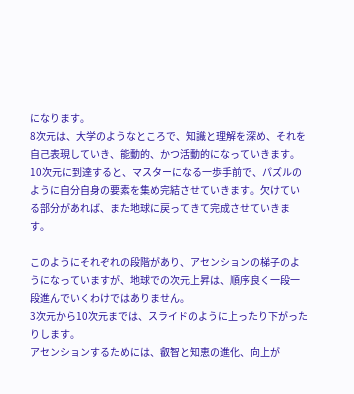になります。
8次元は、大学のようなところで、知識と理解を深め、それを自己表現していき、能動的、かつ活動的になっていきます。
10次元に到達すると、マスターになる一歩手前で、パズルのように自分自身の要素を集め完結させていきます。欠けている部分があれば、また地球に戻ってきて完成させていきます。

このようにそれぞれの段階があり、アセンションの梯子のようになっていますが、地球での次元上昇は、順序良く一段一段進んでいくわけではありません。
3次元から10次元までは、スライドのように上ったり下がったりします。
アセンションするためには、叡智と知恵の進化、向上が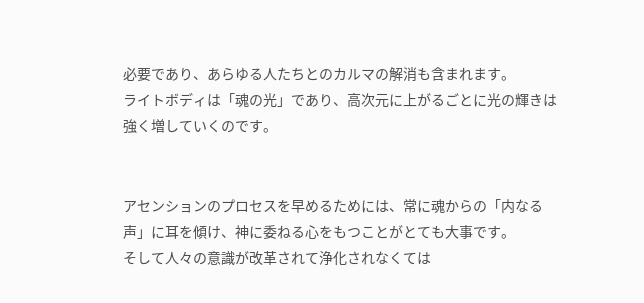必要であり、あらゆる人たちとのカルマの解消も含まれます。
ライトボディは「魂の光」であり、高次元に上がるごとに光の輝きは強く増していくのです。


アセンションのプロセスを早めるためには、常に魂からの「内なる声」に耳を傾け、神に委ねる心をもつことがとても大事です。
そして人々の意識が改革されて浄化されなくては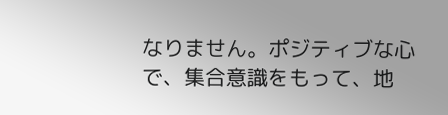なりません。ポジティブな心で、集合意識をもって、地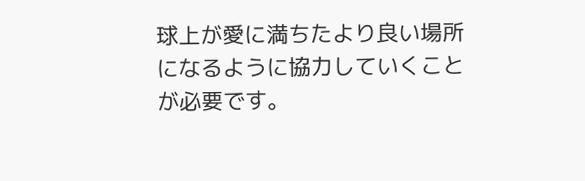球上が愛に満ちたより良い場所になるように協力していくことが必要です。